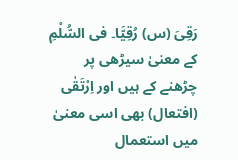رَقِیَ (س) رُقِیَّا۔ فی السُّلْمِ کے معنیٰ سیڑھی پر چڑھنے کے ہیں اور اِرْتَقٰی (افتعال) بھی اسی معنیٰ میں استعمال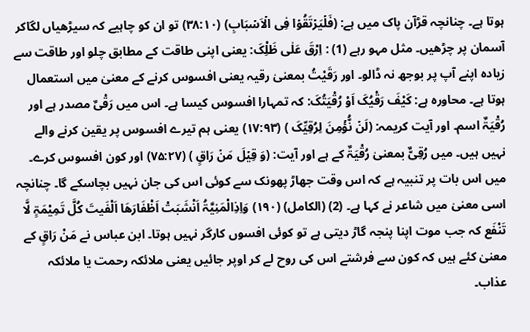ہوتا ہے۔ چنانچہ قڑآن پاک میں ہے: (فَلۡیَرۡتَقُوۡا فِی الۡاَسۡبَابِ) (۳۸:۱۰) تو ان کو چاہیے کہ سیڑھیاں لگاکر آسمان پر چڑھیں۔ مثل مہو رہے (1) : اِرْقَ عَلٰی ظَلِْکَ: یعنی اپنی طاقت کے مطابق چلو اور طاقت سے زیادہ اپنے آپ پر بوجھ نہ ڈالو۔ اور رَقَیْتُ بمعنیٰ رقیہ یعنی افسوس کرنے کے معنیٰ میں استعمال ہوتا ہے۔ محاورہ ہے: کَیْفَ رَقْیُکَ اَوْ رُقْیَتُکَ: کہ تمہارا افسوس کیسا ہے۔ اس میں رَقْیٌ مصدر ہے اور رُقْیَۃٌ اسم۔ اور آیت کریمہ: (لَنۡ نُّؤۡمِنَ لِرُقِیِّکَ ) (۱۷:۹۳) یعنی ہم تیرے افسوس پر یقین کرنے والے نہیں ہیں۔ میں رُقِیٌّ بمعنیٰ رُقْیَۃٌ کے ہے اور آیت: (وَ قِیۡلَ مَنۡ رَاقٍ ) (۷۵:۲۷) اور کون افسوس کرے۔ میں اس بات پر تنبیہ ہے کہ اس وقت جھاڑ پھونک سے کوئی اس کی جان نہیں بچاسکے گا۔ چنانچہ اسی معنیٰ میں شاعر نے کہا ہے۔ (2) (الکامل) (۱۹۰) وَاِذِالْمَنِیَّۃُ اَنْشَبَتْ اَظْفَارَھَا اَلْفَیتَ کُلَّ تَمِیْمَۃٍ لَّا تَنْفَع کہ جب موت اپنا پنجہ گاڑ دیتی ہے تو کوئی افسوں کارگر نہیں ہوتا۔ ابن عباس نے مَنْ رَاقٍ کے معنیٰ کئے ہیں کہ کون سے فرشتے اس کی روح لے کر اوپر جائیں یعنی ملائکہ رحمت یا ملائکہ عذاب۔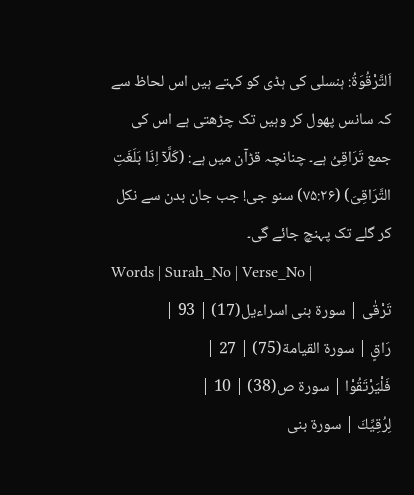اَلتَّرْقُوَۃُ: ہنسلی کی ہڈی کو کہتے ہیں اس لحاظ سے کہ سانس پھول کر وہیں تک چڑھتی ہے اس کی جمع تَرَاقِیُ ہے۔ چنانچہ قڑآن میں ہے: (کَلَّاۤ اِذَا بَلَغَتِ التَّرَاقِیَ) (۷۵:۲۶) سنو جی! جب جان بدن سے نکل کر گلے تک پہنچ جائے گی۔
Words | Surah_No | Verse_No |
تَرْقٰى | سورة بنی اسراءیل(17) | 93 |
رَاقٍ | سورة القيامة(75) | 27 |
فَلْيَرْتَقُوْا | سورة ص(38) | 10 |
لِرُقِيِّكَ | سورة بنی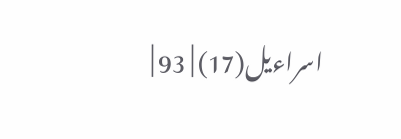اسراءیل(17) | 93 |